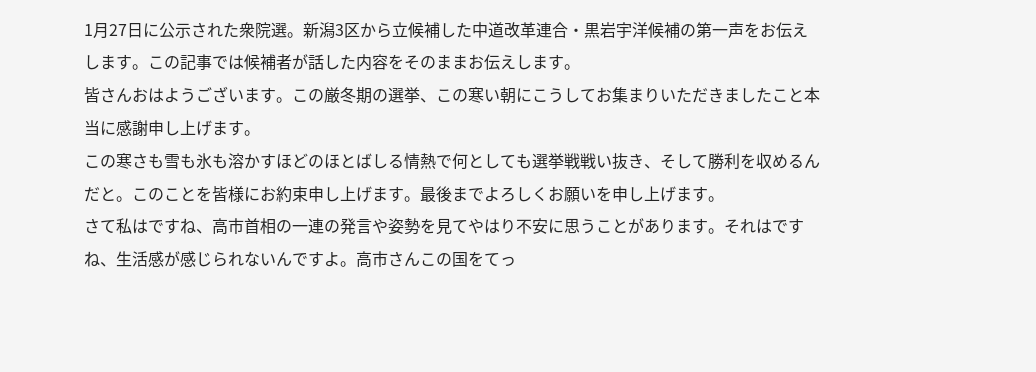1月27日に公示された衆院選。新潟3区から立候補した中道改革連合・黒岩宇洋候補の第一声をお伝えします。この記事では候補者が話した内容をそのままお伝えします。
皆さんおはようございます。この厳冬期の選挙、この寒い朝にこうしてお集まりいただきましたこと本当に感謝申し上げます。
この寒さも雪も氷も溶かすほどのほとばしる情熱で何としても選挙戦戦い抜き、そして勝利を収めるんだと。このことを皆様にお約束申し上げます。最後までよろしくお願いを申し上げます。
さて私はですね、高市首相の一連の発言や姿勢を見てやはり不安に思うことがあります。それはですね、生活感が感じられないんですよ。高市さんこの国をてっ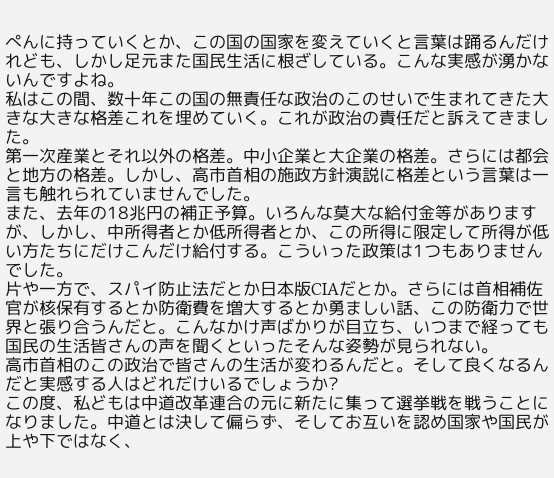ぺんに持っていくとか、この国の国家を変えていくと言葉は踊るんだけれども、しかし足元また国民生活に根ざしている。こんな実感が湧かないんですよね。
私はこの間、数十年この国の無責任な政治のこのせいで生まれてきた大きな大きな格差これを埋めていく。これが政治の責任だと訴えてきました。
第一次産業とそれ以外の格差。中小企業と大企業の格差。さらには都会と地方の格差。しかし、高市首相の施政方針演説に格差という言葉は一言も触れられていませんでした。
また、去年の18兆円の補正予算。いろんな莫大な給付金等がありますが、しかし、中所得者とか低所得者とか、この所得に限定して所得が低い方たちにだけこんだけ給付する。こういった政策は1つもありませんでした。
片や一方で、スパイ防止法だとか日本版CIAだとか。さらには首相補佐官が核保有するとか防衛費を増大するとか勇ましい話、この防衛力で世界と張り合うんだと。こんなかけ声ばかりが目立ち、いつまで経っても国民の生活皆さんの声を聞くといったそんな姿勢が見られない。
高市首相のこの政治で皆さんの生活が変わるんだと。そして良くなるんだと実感する人はどれだけいるでしょうか?
この度、私どもは中道改革連合の元に新たに集って選挙戦を戦うことになりました。中道とは決して偏らず、そしてお互いを認め国家や国民が上や下ではなく、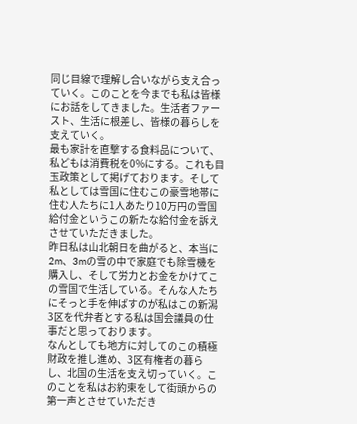同じ目線で理解し合いながら支え合っていく。このことを今までも私は皆様にお話をしてきました。生活者ファースト、生活に根差し、皆様の暮らしを支えていく。
最も家計を直撃する食料品について、私どもは消費税を0%にする。これも目玉政策として掲げております。そして私としては雪国に住むこの豪雪地帯に住む人たちに1人あたり10万円の雪国給付金というこの新たな給付金を訴えさせていただきました。
昨日私は山北朝日を曲がると、本当に2m、3mの雪の中で家庭でも除雪機を購入し、そして労力とお金をかけてこの雪国で生活している。そんな人たちにそっと手を伸ばすのが私はこの新潟3区を代弁者とする私は国会議員の仕事だと思っております。
なんとしても地方に対してのこの積極財政を推し進め、3区有権者の暮らし、北国の生活を支え切っていく。このことを私はお約束をして街頭からの第一声とさせていただき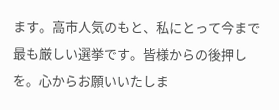ます。高市人気のもと、私にとって今まで最も厳しい選挙です。皆様からの後押しを。心からお願いいたしま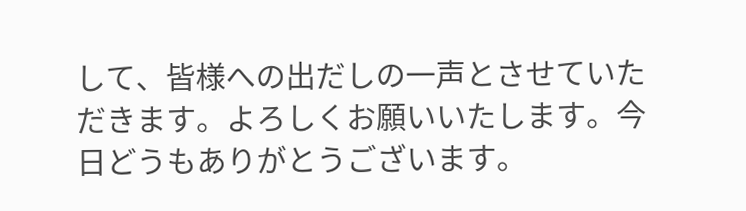して、皆様への出だしの一声とさせていただきます。よろしくお願いいたします。今日どうもありがとうございます。